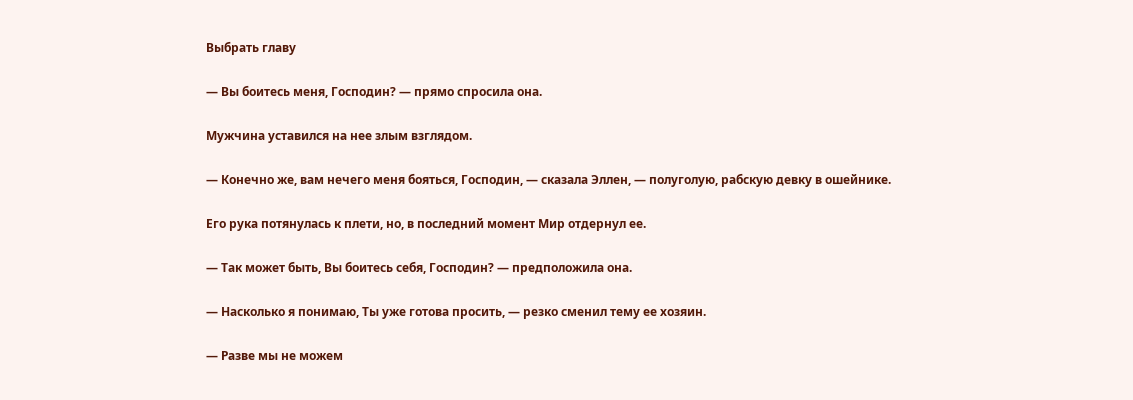Выбрать главу

— Вы боитесь меня, Господин? — прямо спросила она.

Мужчина уставился на нее злым взглядом.

— Конечно же, вам нечего меня бояться, Господин, — сказала Эллен, — полуголую, рабскую девку в ошейнике.

Его рука потянулась к плети, но, в последний момент Мир отдернул ее.

— Так может быть, Вы боитесь себя, Господин? — предположила она.

— Насколько я понимаю, Ты уже готова просить, — резко сменил тему ее хозяин.

— Разве мы не можем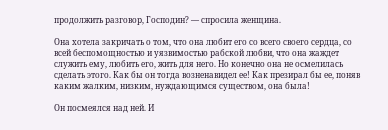продолжить разговор, Господин? — спросила женщина.

Она хотела закричать о том, что она любит его со всего своего сердца, со всей беспомощностью и уязвимостью рабской любви, что она жаждет служить ему, любить его, жить для него. Но конечно она не осмелилась сделать этого. Как бы он тогда возненавидел ее! Как презирал бы ее, поняв каким жалким, низким, нуждающимся существом, она была!

Он посмеялся над ней. И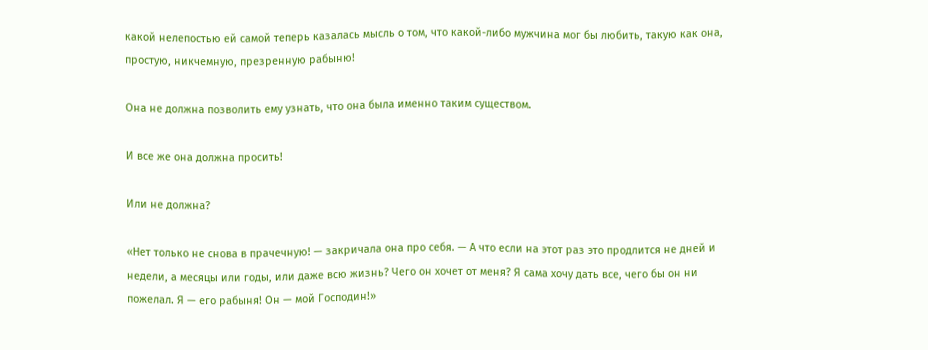какой нелепостью ей самой теперь казалась мысль о том, что какой-либо мужчина мог бы любить, такую как она, простую, никчемную, презренную рабыню!

Она не должна позволить ему узнать, что она была именно таким существом.

И все же она должна просить!

Или не должна?

«Нет только не снова в прачечную! — закричала она про себя. — А что если на этот раз это продлится не дней и недели, а месяцы или годы, или даже всю жизнь? Чего он хочет от меня? Я сама хочу дать все, чего бы он ни пожелал. Я — его рабыня! Он — мой Господин!»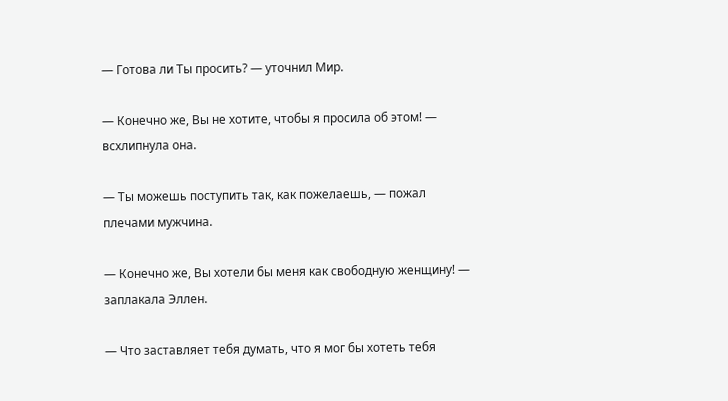— Готова ли Ты просить? — уточнил Мир.

— Конечно же, Вы не хотите, чтобы я просила об этом! — всхлипнула она.

— Ты можешь поступить так, как пожелаешь, — пожал плечами мужчина.

— Конечно же, Вы хотели бы меня как свободную женщину! — заплакала Эллен.

— Что заставляет тебя думать, что я мог бы хотеть тебя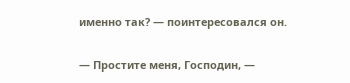именно так? — поинтересовался он.

— Простите меня, Господин, —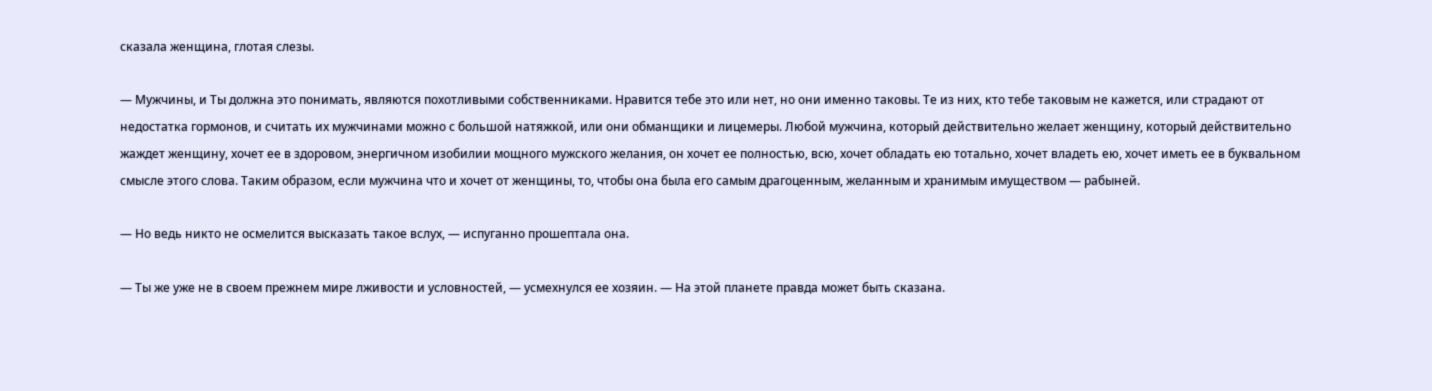сказала женщина, глотая слезы.

— Мужчины, и Ты должна это понимать, являются похотливыми собственниками. Нравится тебе это или нет, но они именно таковы. Те из них, кто тебе таковым не кажется, или страдают от недостатка гормонов, и считать их мужчинами можно с большой натяжкой, или они обманщики и лицемеры. Любой мужчина, который действительно желает женщину, который действительно жаждет женщину, хочет ее в здоровом, энергичном изобилии мощного мужского желания, он хочет ее полностью, всю, хочет обладать ею тотально, хочет владеть ею, хочет иметь ее в буквальном смысле этого слова. Таким образом, если мужчина что и хочет от женщины, то, чтобы она была его самым драгоценным, желанным и хранимым имуществом — рабыней.

— Но ведь никто не осмелится высказать такое вслух, — испуганно прошептала она.

— Ты же уже не в своем прежнем мире лживости и условностей, — усмехнулся ее хозяин. — На этой планете правда может быть сказана.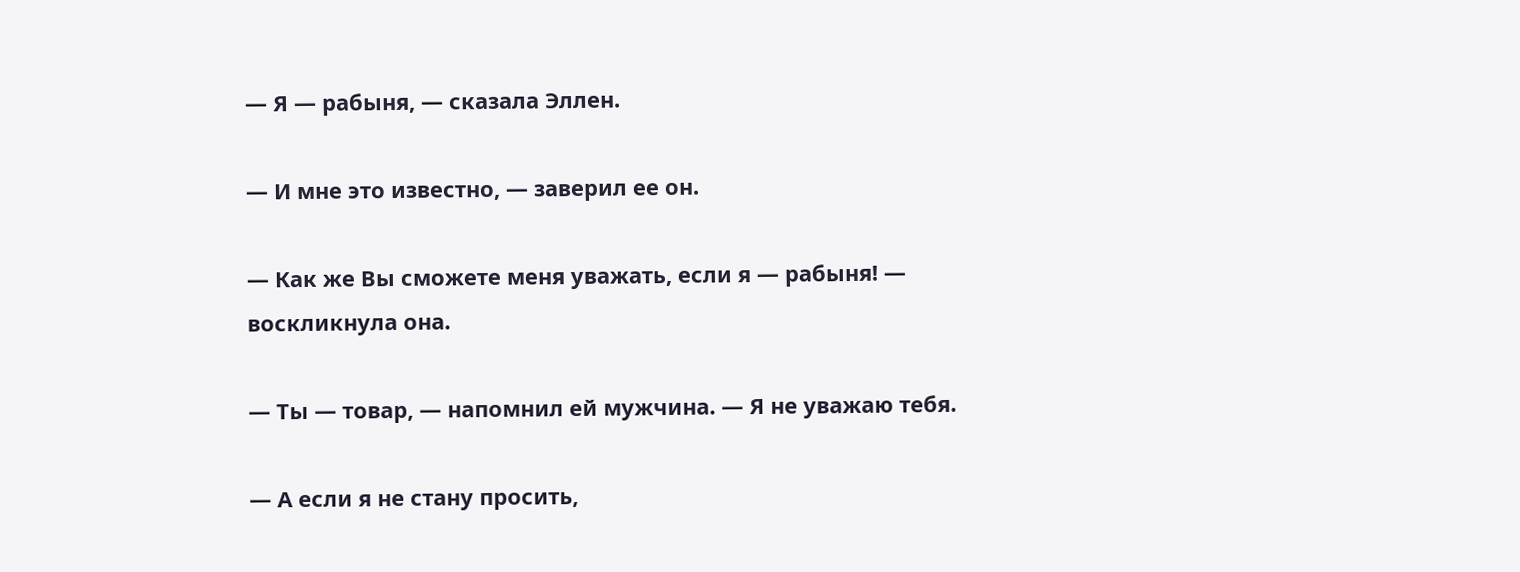— Я — рабыня, — сказала Эллен.

— И мне это известно, — заверил ее он.

— Как же Вы сможете меня уважать, если я — рабыня! — воскликнула она.

— Ты — товар, — напомнил ей мужчина. — Я не уважаю тебя.

— А если я не стану просить,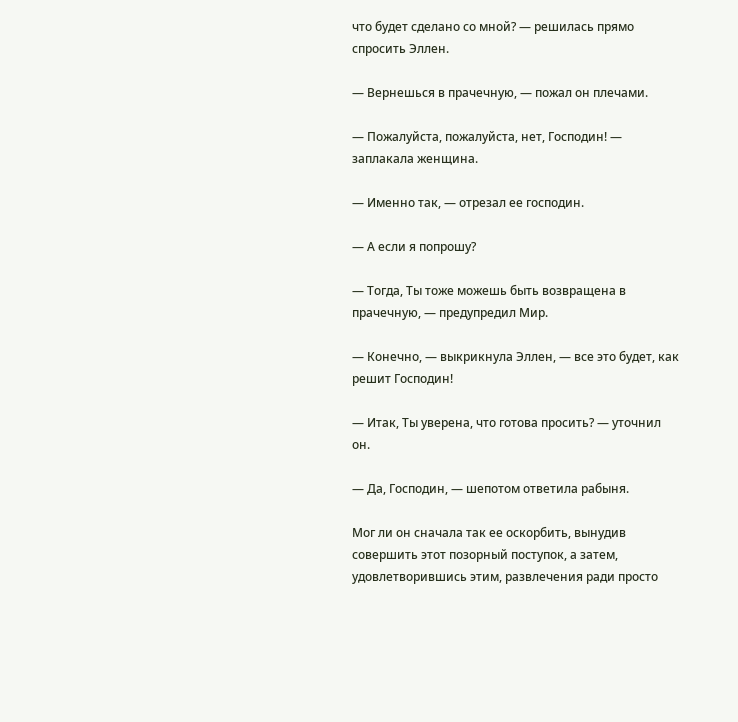что будет сделано со мной? — решилась прямо спросить Эллен.

— Вернешься в прачечную, — пожал он плечами.

— Пожалуйста, пожалуйста, нет, Господин! — заплакала женщина.

— Именно так, — отрезал ее господин.

— А если я попрошу?

— Тогда, Ты тоже можешь быть возвращена в прачечную, — предупредил Мир.

— Конечно, — выкрикнула Эллен, — все это будет, как решит Господин!

— Итак, Ты уверена, что готова просить? — уточнил он.

— Да, Господин, — шепотом ответила рабыня.

Мог ли он сначала так ее оскорбить, вынудив совершить этот позорный поступок, а затем, удовлетворившись этим, развлечения ради просто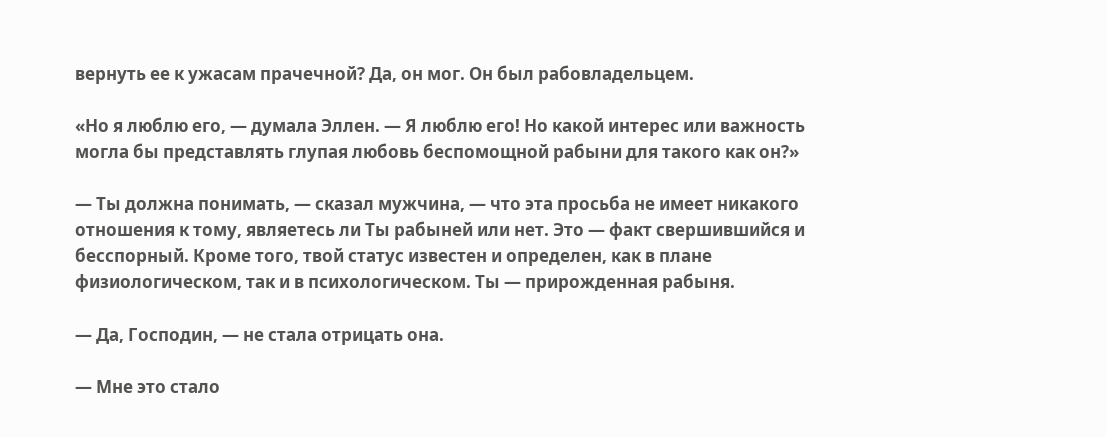вернуть ее к ужасам прачечной? Да, он мог. Он был рабовладельцем.

«Но я люблю его, — думала Эллен. — Я люблю его! Но какой интерес или важность могла бы представлять глупая любовь беспомощной рабыни для такого как он?»

— Ты должна понимать, — сказал мужчина, — что эта просьба не имеет никакого отношения к тому, являетесь ли Ты рабыней или нет. Это — факт свершившийся и бесспорный. Кроме того, твой статус известен и определен, как в плане физиологическом, так и в психологическом. Ты — прирожденная рабыня.

— Да, Господин, — не стала отрицать она.

— Мне это стало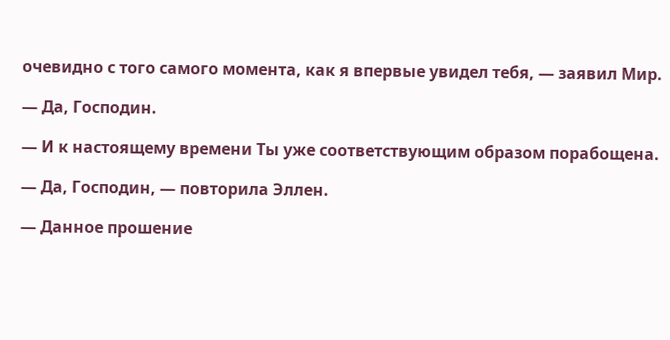очевидно с того самого момента, как я впервые увидел тебя, — заявил Мир.

— Да, Господин.

— И к настоящему времени Ты уже соответствующим образом порабощена.

— Да, Господин, — повторила Эллен.

— Данное прошение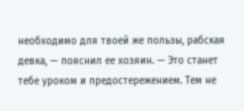необходимо для твоей же пользы, рабская девка, — пояснил ее хозяин. — Это станет тебе уроком и предостережением. Тем не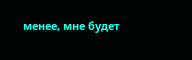менее, мне будет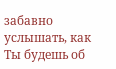забавно услышать, как Ты будешь об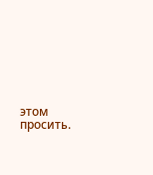этом просить.